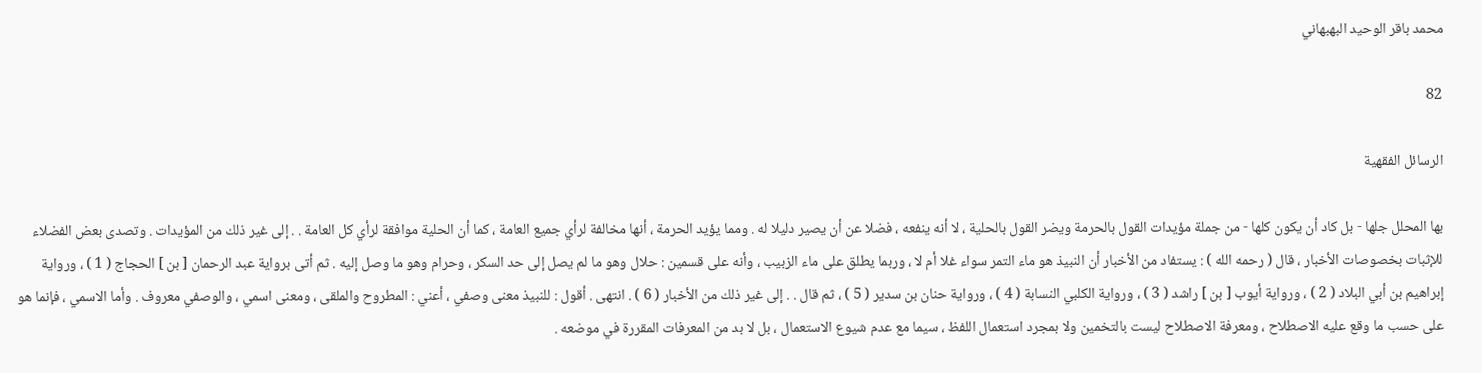محمد باقر الوحيد البهبهاني

82

الرسائل الفقهية

بها المحلل جلها - بل كاد أن يكون كلها - من جملة مؤيدات القول بالحرمة ويضر القول بالحلية ، لا أنه ينفعه ، فضلا عن أن يصير دليلا له . ومما يؤيد الحرمة ، أنها مخالفة لرأي جميع العامة ، كما أن الحلية موافقة لرأي كل العامة . . إلى غير ذلك من المؤيدات . وتصدى بعض الفضلاء للإثبات بخصوصات الأخبار ، قال ( رحمه الله ) : يستفاد من الأخبار أن النبيذ هو ماء التمر سواء غلا أم لا ، وربما يطلق على ماء الزبيب ، وأنه على قسمين : حلال وهو ما لم يصل إلى حد السكر ، وحرام وهو ما وصل إليه . ثم أتى برواية عبد الرحمان [ بن ] الحجاج ( 1 ) ، ورواية إبراهيم بن أبي البلاد ( 2 ) ، ورواية أيوب [ بن ] راشد ( 3 ) ، ورواية الكلبي النسابة ( 4 ) ، ورواية حنان بن سدير ( 5 ) ، ثم قال . . إلى غير ذلك من الأخبار ( 6 ) . انتهى . أقول : للنبيذ معنى وصفي ، أعني : المطروح والملقى ، ومعنى اسمي ، والوصفي معروف . وأما الاسمي ، فإنما هو على حسب ما وقع عليه الاصطلاح ، ومعرفة الاصطلاح ليست بالتخمين ولا بمجرد استعمال اللفظ ، سيما مع عدم شيوع الاستعمال ، بل لا بد من المعرفات المقررة في موضعه .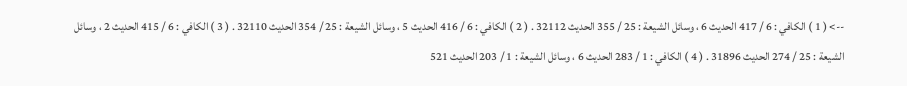--> ( 1 ) الكافي : 6 / 417 الحديث 6 ، وسائل الشيعة : 25 / 355 الحديث 32112 . ( 2 ) الكافي : 6 / 416 الحديث 5 ، وسائل الشيعة : 25 / 354 الحديث 32110 . ( 3 ) الكافي : 6 / 415 الحديث 2 ، وسائل الشيعة : 25 / 274 الحديث 31896 . ( 4 ) الكافي : 1 / 283 الحديث 6 ، وسائل الشيعة : 1 / 203 الحديث 521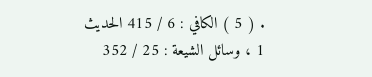. ( 5 ) الكافي : 6 / 415 الحديث 1 ، وسائل الشيعة : 25 / 352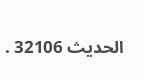الحديث 32106 .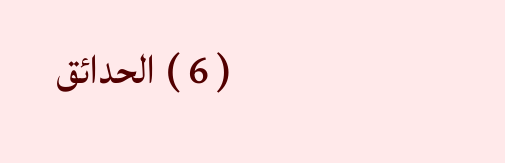( 6 ) الحدائق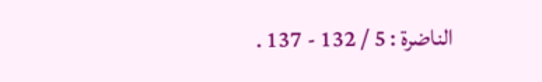الناضرة : 5 / 132 - 137 .